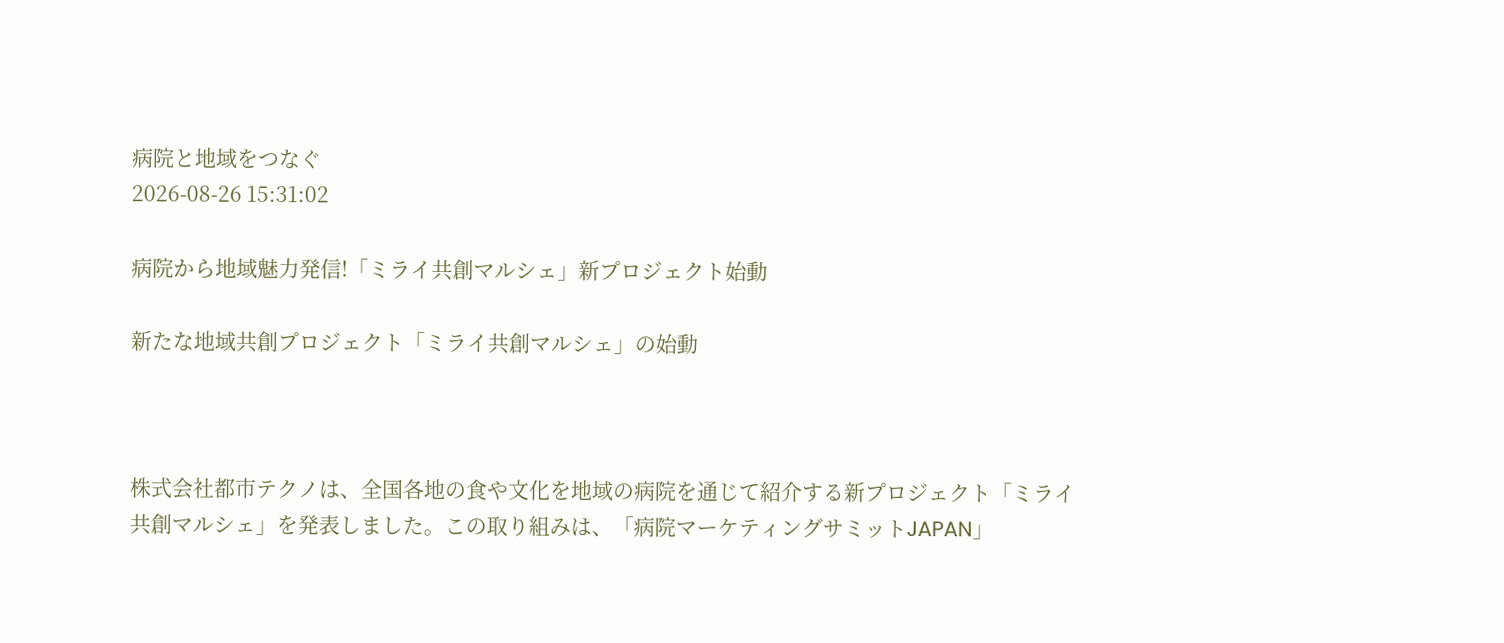病院と地域をつなぐ
2026-08-26 15:31:02

病院から地域魅力発信!「ミライ共創マルシェ」新プロジェクト始動

新たな地域共創プロジェクト「ミライ共創マルシェ」の始動



株式会社都市テクノは、全国各地の食や文化を地域の病院を通じて紹介する新プロジェクト「ミライ共創マルシェ」を発表しました。この取り組みは、「病院マーケティングサミットJAPAN」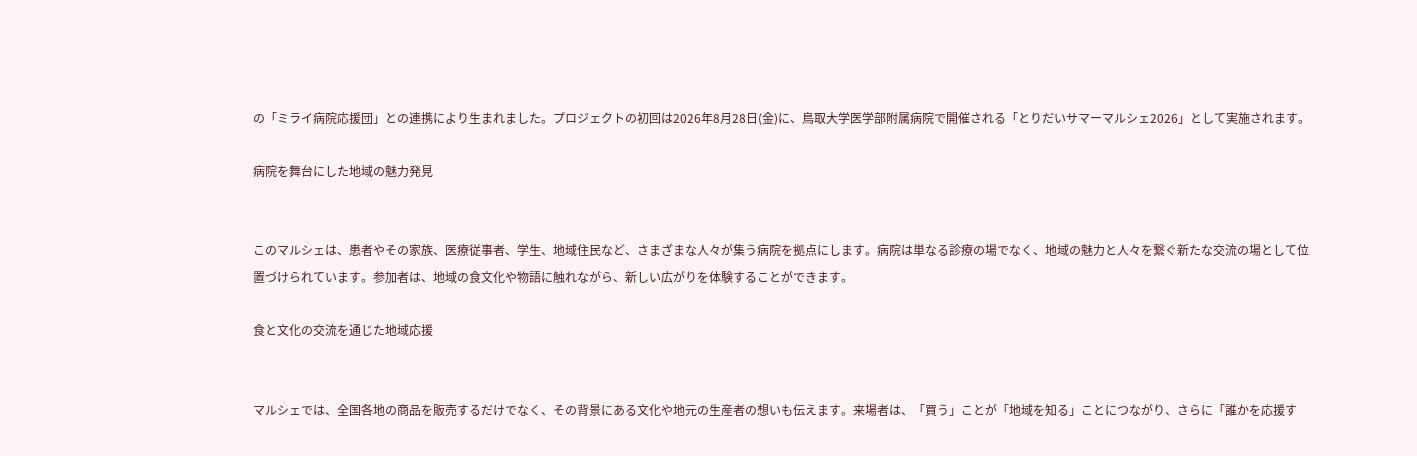の「ミライ病院応援団」との連携により生まれました。プロジェクトの初回は2026年8月28日(金)に、鳥取大学医学部附属病院で開催される「とりだいサマーマルシェ2026」として実施されます。

病院を舞台にした地域の魅力発見


このマルシェは、患者やその家族、医療従事者、学生、地域住民など、さまざまな人々が集う病院を拠点にします。病院は単なる診療の場でなく、地域の魅力と人々を繋ぐ新たな交流の場として位置づけられています。参加者は、地域の食文化や物語に触れながら、新しい広がりを体験することができます。

食と文化の交流を通じた地域応援


マルシェでは、全国各地の商品を販売するだけでなく、その背景にある文化や地元の生産者の想いも伝えます。来場者は、「買う」ことが「地域を知る」ことにつながり、さらに「誰かを応援す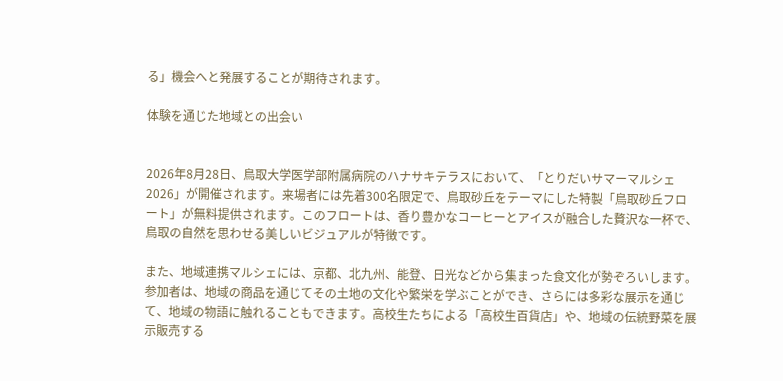る」機会へと発展することが期待されます。

体験を通じた地域との出会い


2026年8月28日、鳥取大学医学部附属病院のハナサキテラスにおいて、「とりだいサマーマルシェ2026」が開催されます。来場者には先着300名限定で、鳥取砂丘をテーマにした特製「鳥取砂丘フロート」が無料提供されます。このフロートは、香り豊かなコーヒーとアイスが融合した贅沢な一杯で、鳥取の自然を思わせる美しいビジュアルが特徴です。

また、地域連携マルシェには、京都、北九州、能登、日光などから集まった食文化が勢ぞろいします。参加者は、地域の商品を通じてその土地の文化や繁栄を学ぶことができ、さらには多彩な展示を通じて、地域の物語に触れることもできます。高校生たちによる「高校生百貨店」や、地域の伝統野菜を展示販売する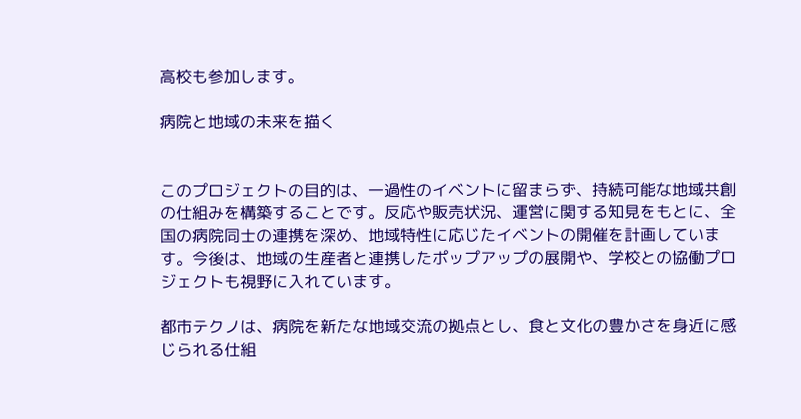高校も参加します。

病院と地域の未来を描く


このプロジェクトの目的は、一過性のイベントに留まらず、持続可能な地域共創の仕組みを構築することです。反応や販売状況、運営に関する知見をもとに、全国の病院同士の連携を深め、地域特性に応じたイベントの開催を計画しています。今後は、地域の生産者と連携したポップアップの展開や、学校との協働プロジェクトも視野に入れています。

都市テクノは、病院を新たな地域交流の拠点とし、食と文化の豊かさを身近に感じられる仕組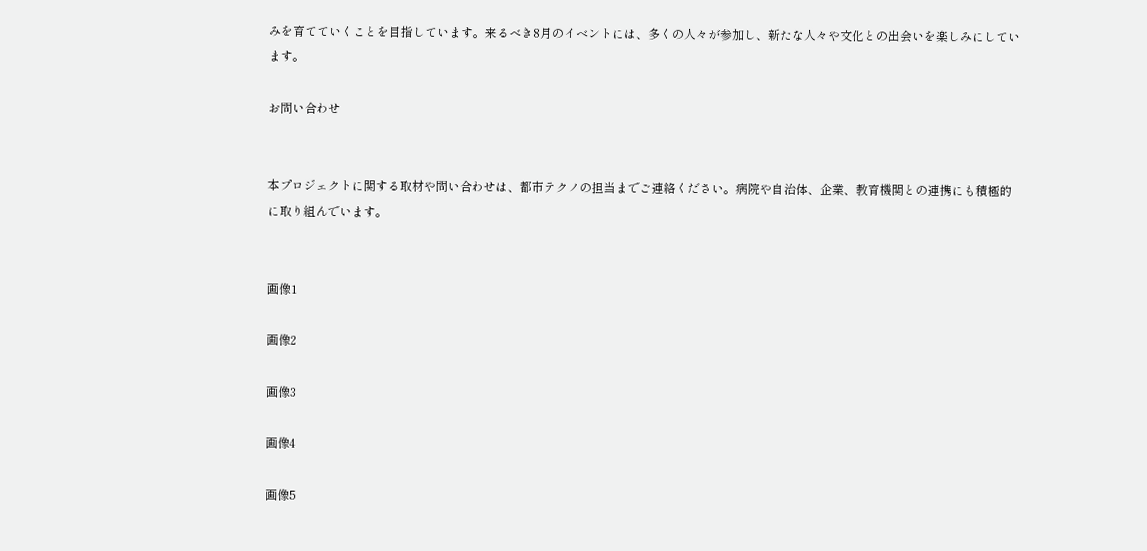みを育てていくことを目指しています。来るべき8月のイベントには、多くの人々が参加し、新たな人々や文化との出会いを楽しみにしています。

お問い合わせ


本プロジェクトに関する取材や問い合わせは、都市テクノの担当までご連絡ください。病院や自治体、企業、教育機関との連携にも積極的に取り組んでいます。


画像1

画像2

画像3

画像4

画像5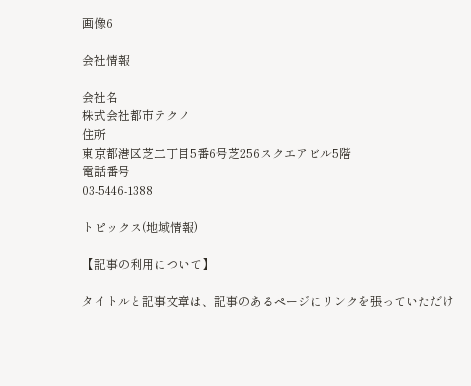画像6

会社情報

会社名
株式会社都市テクノ
住所
東京都港区芝二丁目5番6号芝256スクエアビル5階
電話番号
03-5446-1388

トピックス(地域情報)

【記事の利用について】

タイトルと記事文章は、記事のあるページにリンクを張っていただけ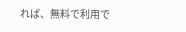れば、無料で利用で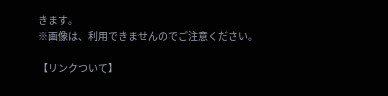きます。
※画像は、利用できませんのでご注意ください。

【リンクついて】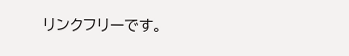リンクフリーです。